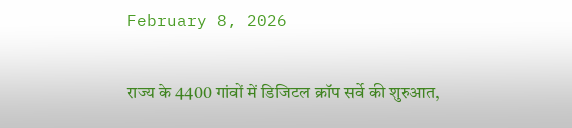February 8, 2026

राज्य के 4400 गांवों में डिजिटल क्रॉप सर्वे की शुरुआत,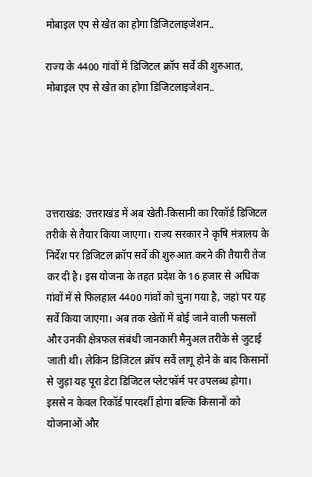मोबाइल एप से खेत का होगा डिजिटलाइजेशन..

राज्य के 4400 गांवों में डिजिटल क्रॉप सर्वे की शुरुआत, मोबाइल एप से खेत का होगा डिजिटलाइजेशन..





उत्तराखंड: उत्तराखंड में अब खेती-किसानी का रिकॉर्ड डिजिटल तरीके से तैयार किया जाएगा। राज्य सरकार ने कृषि मंत्रालय के निर्देश पर डिजिटल क्रॉप सर्वे की शुरुआत करने की तैयारी तेज कर दी है। इस योजना के तहत प्रदेश के 16 हजार से अधिक गांवों में से फिलहाल 4400 गांवों को चुना गया है, जहां पर यह सर्वे किया जाएगा। अब तक खेतों में बोई जाने वाली फसलों और उनकी क्षेत्रफल संबंधी जानकारी मैनुअल तरीके से जुटाई जाती थी। लेकिन डिजिटल क्रॉप सर्वे लागू होने के बाद किसानों से जुड़ा यह पूरा डेटा डिजिटल प्लेटफॉर्म पर उपलब्ध होगा। इससे न केवल रिकॉर्ड पारदर्शी होगा बल्कि किसानों को योजनाओं और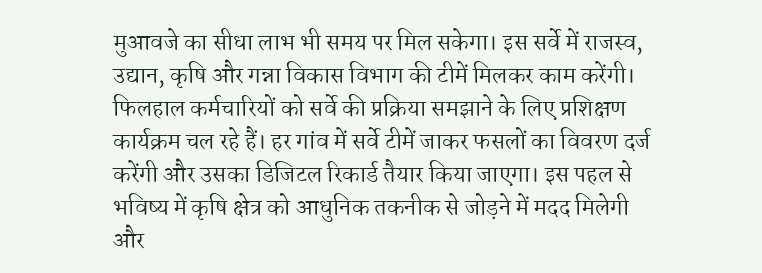मुआवजे का सीधा लाभ भी समय पर मिल सकेगा। इस सर्वे में राजस्व, उद्यान, कृषि और गन्ना विकास विभाग की टीमें मिलकर काम करेंगी। फिलहाल कर्मचारियों को सर्वे की प्रक्रिया समझाने के लिए प्रशिक्षण कार्यक्रम चल रहे हैं। हर गांव में सर्वे टीमें जाकर फसलों का विवरण दर्ज करेंगी और उसका डिजिटल रिकार्ड तैयार किया जाएगा। इस पहल से भविष्य में कृषि क्षेत्र को आधुनिक तकनीक से जोड़ने में मदद मिलेगी और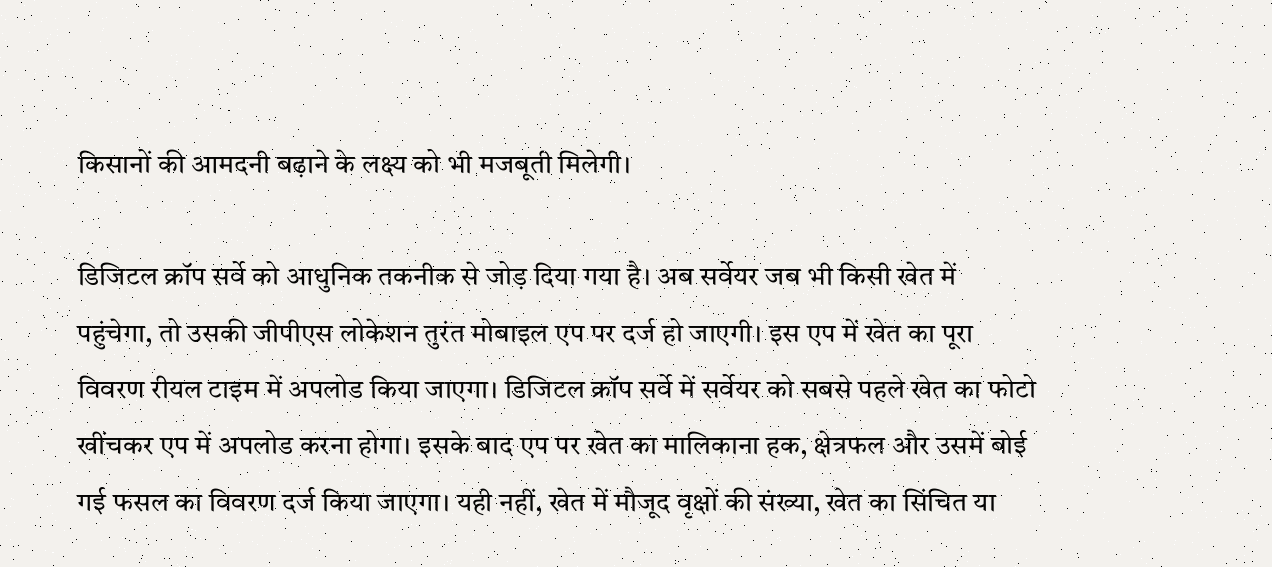किसानों की आमदनी बढ़ाने के लक्ष्य को भी मजबूती मिलेगी।

डिजिटल क्रॉप सर्वे को आधुनिक तकनीक से जोड़ दिया गया है। अब सर्वेयर जब भी किसी खेत में पहुंचेगा, तो उसकी जीपीएस लोकेशन तुरंत मोबाइल एप पर दर्ज हो जाएगी। इस एप में खेत का पूरा विवरण रीयल टाइम में अपलोड किया जाएगा। डिजिटल क्रॉप सर्वे में सर्वेयर को सबसे पहले खेत का फोटो खींचकर एप में अपलोड करना होगा। इसके बाद एप पर खेत का मालिकाना हक, क्षेत्रफल और उसमें बोई गई फसल का विवरण दर्ज किया जाएगा। यही नहीं, खेत में मौजूद वृक्षों की संख्या, खेत का सिंचित या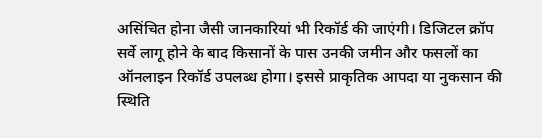असिंचित होना जैसी जानकारियां भी रिकॉर्ड की जाएंगी। डिजिटल क्रॉप सर्वे लागू होने के बाद किसानों के पास उनकी जमीन और फसलों का ऑनलाइन रिकॉर्ड उपलब्ध होगा। इससे प्राकृतिक आपदा या नुकसान की स्थिति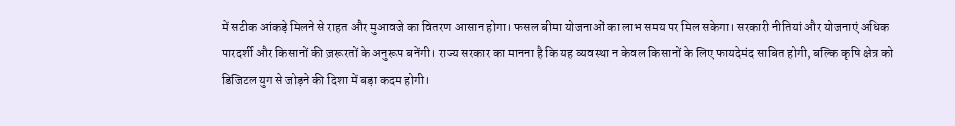में सटीक आंकड़े मिलने से राहत और मुआवजे का वितरण आसान होगा। फसल बीमा योजनाओं का लाभ समय पर मिल सकेगा। सरकारी नीतियां और योजनाएं अधिक पारदर्शी और किसानों की ज़रूरतों के अनुरूप बनेंगी। राज्य सरकार का मानना है कि यह व्यवस्था न केवल किसानों के लिए फायदेमंद साबित होगी, बल्कि कृषि क्षेत्र को डिजिटल युग से जोड़ने की दिशा में बड़ा कदम होगी।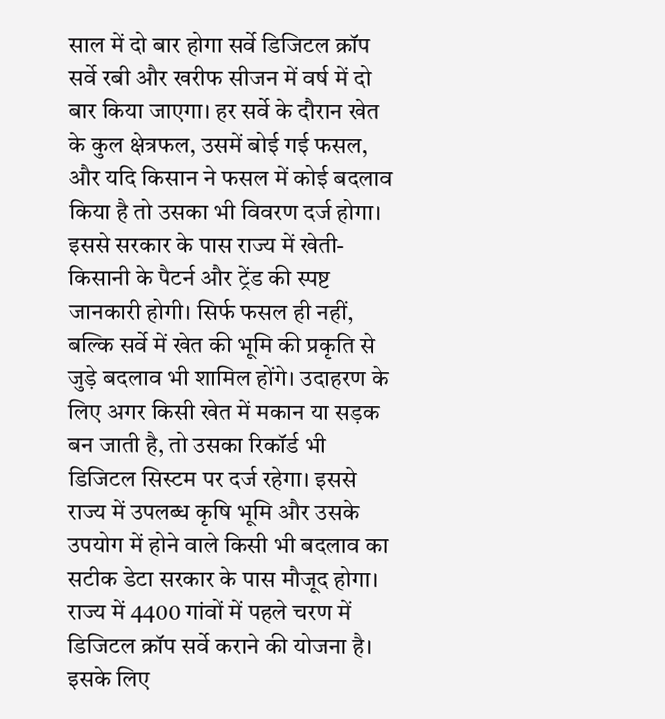साल में दो बार होगा सर्वे डिजिटल क्रॉप सर्वे रबी और खरीफ सीजन में वर्ष में दो बार किया जाएगा। हर सर्वे के दौरान खेत के कुल क्षेत्रफल, उसमें बोई गई फसल, और यदि किसान ने फसल में कोई बदलाव किया है तो उसका भी विवरण दर्ज होगा। इससे सरकार के पास राज्य में खेती-किसानी के पैटर्न और ट्रेंड की स्पष्ट जानकारी होगी। सिर्फ फसल ही नहीं, बल्कि सर्वे में खेत की भूमि की प्रकृति से जुड़े बदलाव भी शामिल होंगे। उदाहरण के लिए अगर किसी खेत में मकान या सड़क बन जाती है, तो उसका रिकॉर्ड भी डिजिटल सिस्टम पर दर्ज रहेगा। इससे राज्य में उपलब्ध कृषि भूमि और उसके उपयोग में होने वाले किसी भी बदलाव का सटीक डेटा सरकार के पास मौजूद होगा। राज्य में 4400 गांवों में पहले चरण में डिजिटल क्रॉप सर्वे कराने की योजना है। इसके लिए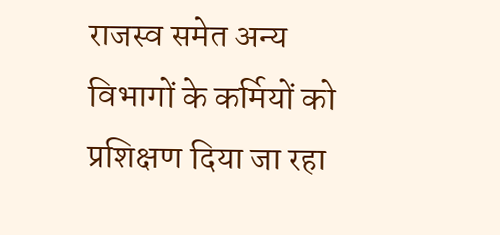राजस्व समेत अन्य विभागों के कर्मियों को प्रशिक्षण दिया जा रहा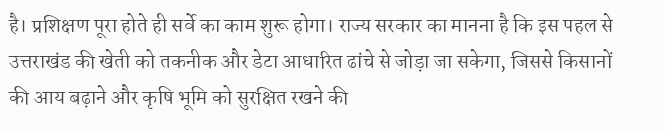है। प्रशिक्षण पूरा होते ही सर्वे का काम शुरू होगा। राज्य सरकार का मानना है कि इस पहल से उत्तराखंड की खेती को तकनीक और डेटा आधारित ढांचे से जोड़ा जा सकेगा, जिससे किसानों की आय बढ़ाने और कृषि भूमि को सुरक्षित रखने की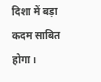दिशा में बड़ा कदम साबित होगा।